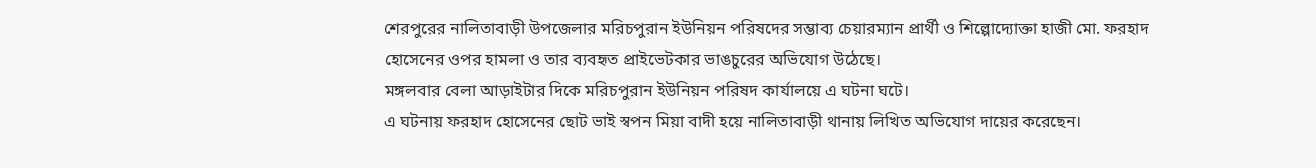শেরপুরের নালিতাবাড়ী উপজেলার মরিচপুরান ইউনিয়ন পরিষদের সম্ভাব্য চেয়ারম্যান প্রার্থী ও শিল্পোদ্যোক্তা হাজী মো. ফরহাদ হোসেনের ওপর হামলা ও তার ব্যবহৃত প্রাইভেটকার ভাঙচুরের অভিযোগ উঠেছে।
মঙ্গলবার বেলা আড়াইটার দিকে মরিচপুরান ইউনিয়ন পরিষদ কার্যালয়ে এ ঘটনা ঘটে।
এ ঘটনায় ফরহাদ হোসেনের ছোট ভাই স্বপন মিয়া বাদী হয়ে নালিতাবাড়ী থানায় লিখিত অভিযোগ দায়ের করেছেন।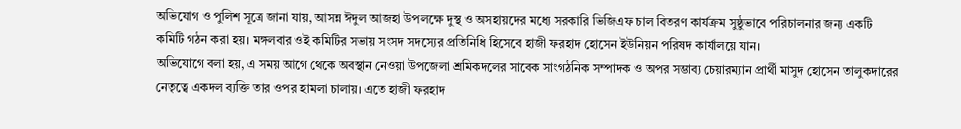অভিযোগ ও পুলিশ সূত্রে জানা যায়, আসন্ন ঈদুল আজহা উপলক্ষে দুস্থ ও অসহায়দের মধ্যে সরকারি ভিজিএফ চাল বিতরণ কার্যক্রম সুষ্ঠুভাবে পরিচালনার জন্য একটি কমিটি গঠন করা হয়। মঙ্গলবার ওই কমিটির সভায় সংসদ সদস্যের প্রতিনিধি হিসেবে হাজী ফরহাদ হোসেন ইউনিয়ন পরিষদ কার্যালয়ে যান।
অভিযোগে বলা হয়, এ সময় আগে থেকে অবস্থান নেওয়া উপজেলা শ্রমিকদলের সাবেক সাংগঠনিক সম্পাদক ও অপর সম্ভাব্য চেয়ারম্যান প্রার্থী মাসুদ হোসেন তালুকদারের নেতৃত্বে একদল ব্যক্তি তার ওপর হামলা চালায়। এতে হাজী ফরহাদ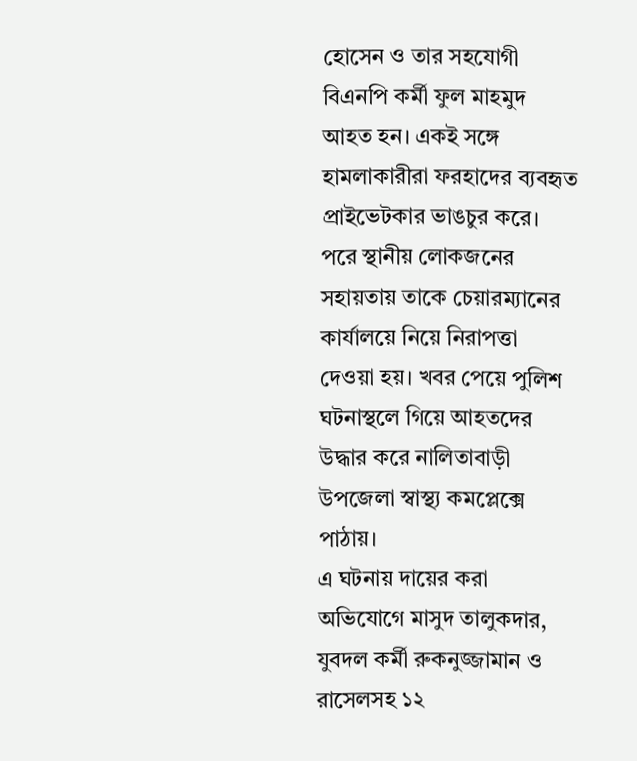হোসেন ও তার সহযোগী বিএনপি কর্মী ফুল মাহমুদ আহত হন। একই সঙ্গে হামলাকারীরা ফরহাদের ব্যবহৃত প্রাইভেটকার ভাঙচুর করে।
পরে স্থানীয় লোকজনের সহায়তায় তাকে চেয়ারম্যানের কার্যালয়ে নিয়ে নিরাপত্তা দেওয়া হয়। খবর পেয়ে পুলিশ ঘটনাস্থলে গিয়ে আহতদের উদ্ধার করে নালিতাবাড়ী উপজেলা স্বাস্থ্য কমপ্লেক্সে পাঠায়।
এ ঘটনায় দায়ের করা অভিযোগে মাসুদ তালুকদার, যুবদল কর্মী রুকনুজ্জামান ও রাসেলসহ ১২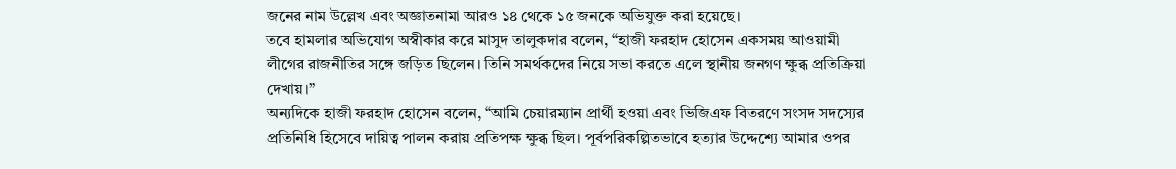জনের নাম উল্লেখ এবং অজ্ঞাতনামা আরও ১৪ থেকে ১৫ জনকে অভিযুক্ত করা হয়েছে।
তবে হামলার অভিযোগ অস্বীকার করে মাসুদ তালুকদার বলেন, “হাজী ফরহাদ হোসেন একসময় আওয়ামী লীগের রাজনীতির সঙ্গে জড়িত ছিলেন। তিনি সমর্থকদের নিয়ে সভা করতে এলে স্থানীয় জনগণ ক্ষুব্ধ প্রতিক্রিয়া দেখায়।”
অন্যদিকে হাজী ফরহাদ হোসেন বলেন, “আমি চেয়ারম্যান প্রার্থী হওয়া এবং ভিজিএফ বিতরণে সংসদ সদস্যের প্রতিনিধি হিসেবে দায়িত্ব পালন করায় প্রতিপক্ষ ক্ষুব্ধ ছিল। পূর্বপরিকল্পিতভাবে হত্যার উদ্দেশ্যে আমার ওপর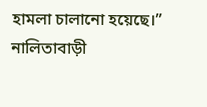হামলা চালানো হয়েছে।”
নালিতাবাড়ী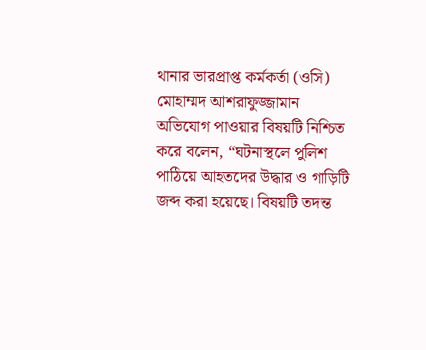থানার ভারপ্রাপ্ত কর্মকর্তা (ওসি) মোহাম্মদ আশরাফুজ্জামান অভিযোগ পাওয়ার বিষয়টি নিশ্চিত করে বলেন, “ঘটনাস্থলে পুলিশ পাঠিয়ে আহতদের উদ্ধার ও গাড়িটি জব্দ করা হয়েছে। বিষয়টি তদন্ত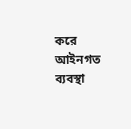করে আইনগত ব্যবস্থা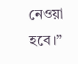নেওয়া হবে।”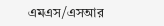এমএস/এসআর